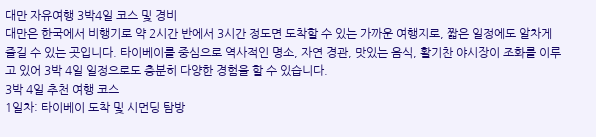대만 자유여행 3박4일 코스 및 경비
대만은 한국에서 비행기로 약 2시간 반에서 3시간 정도면 도착할 수 있는 가까운 여행지로, 짧은 일정에도 알차게 즐길 수 있는 곳입니다. 타이베이를 중심으로 역사적인 명소, 자연 경관, 맛있는 음식, 활기찬 야시장이 조화를 이루고 있어 3박 4일 일정으로도 충분히 다양한 경험을 할 수 있습니다.
3박 4일 추천 여행 코스
1일차: 타이베이 도착 및 시먼딩 탐방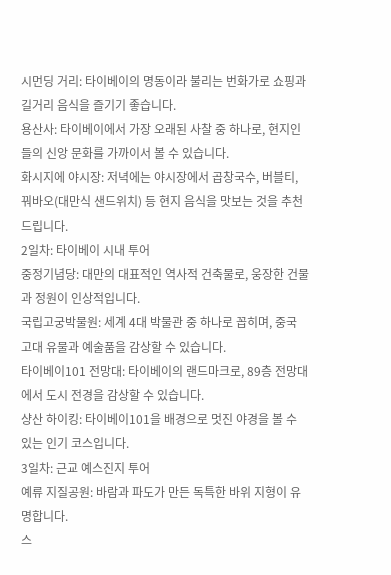시먼딩 거리: 타이베이의 명동이라 불리는 번화가로 쇼핑과 길거리 음식을 즐기기 좋습니다.
용산사: 타이베이에서 가장 오래된 사찰 중 하나로, 현지인들의 신앙 문화를 가까이서 볼 수 있습니다.
화시지에 야시장: 저녁에는 야시장에서 곱창국수, 버블티, 꿔바오(대만식 샌드위치) 등 현지 음식을 맛보는 것을 추천드립니다.
2일차: 타이베이 시내 투어
중정기념당: 대만의 대표적인 역사적 건축물로, 웅장한 건물과 정원이 인상적입니다.
국립고궁박물원: 세계 4대 박물관 중 하나로 꼽히며, 중국 고대 유물과 예술품을 감상할 수 있습니다.
타이베이101 전망대: 타이베이의 랜드마크로, 89층 전망대에서 도시 전경을 감상할 수 있습니다.
샹산 하이킹: 타이베이101을 배경으로 멋진 야경을 볼 수 있는 인기 코스입니다.
3일차: 근교 예스진지 투어
예류 지질공원: 바람과 파도가 만든 독특한 바위 지형이 유명합니다.
스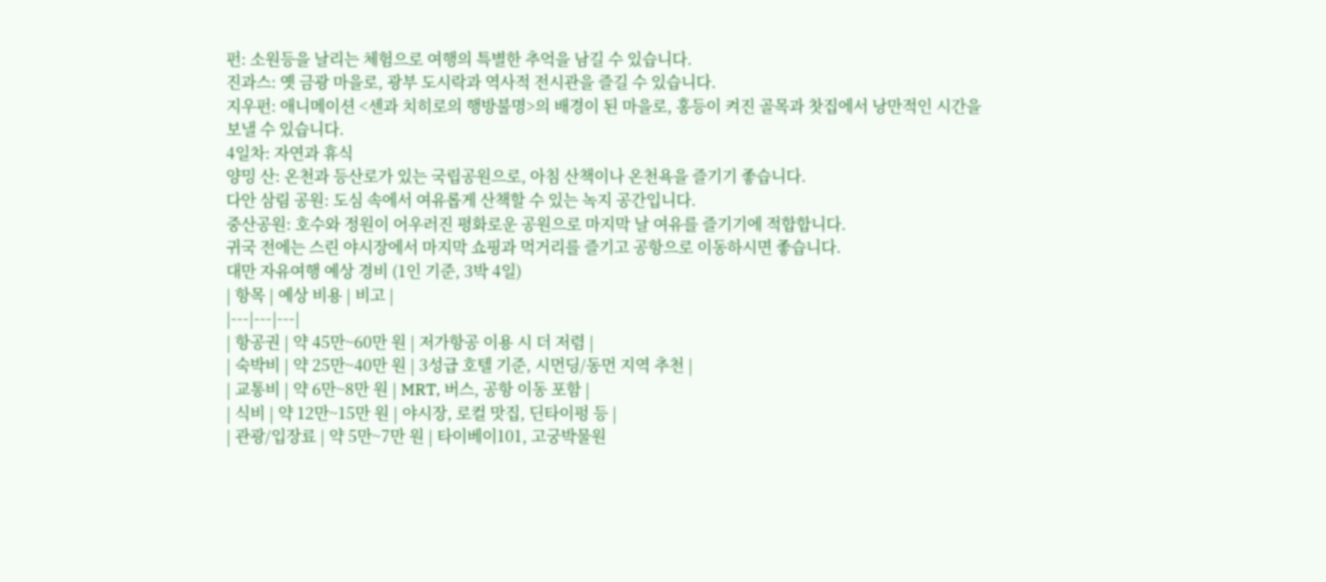펀: 소원등을 날리는 체험으로 여행의 특별한 추억을 남길 수 있습니다.
진과스: 옛 금광 마을로, 광부 도시락과 역사적 전시관을 즐길 수 있습니다.
지우펀: 애니메이션 <센과 치히로의 행방불명>의 배경이 된 마을로, 홍등이 켜진 골목과 찻집에서 낭만적인 시간을 보낼 수 있습니다.
4일차: 자연과 휴식
양밍 산: 온천과 등산로가 있는 국립공원으로, 아침 산책이나 온천욕을 즐기기 좋습니다.
다안 삼림 공원: 도심 속에서 여유롭게 산책할 수 있는 녹지 공간입니다.
중산공원: 호수와 정원이 어우러진 평화로운 공원으로 마지막 날 여유를 즐기기에 적합합니다.
귀국 전에는 스린 야시장에서 마지막 쇼핑과 먹거리를 즐기고 공항으로 이동하시면 좋습니다.
대만 자유여행 예상 경비 (1인 기준, 3박 4일)
| 항목 | 예상 비용 | 비고 |
|---|---|---|
| 항공권 | 약 45만~60만 원 | 저가항공 이용 시 더 저렴 |
| 숙박비 | 약 25만~40만 원 | 3성급 호텔 기준, 시먼딩/동먼 지역 추천 |
| 교통비 | 약 6만~8만 원 | MRT, 버스, 공항 이동 포함 |
| 식비 | 약 12만~15만 원 | 야시장, 로컬 맛집, 딘타이펑 등 |
| 관광/입장료 | 약 5만~7만 원 | 타이베이101, 고궁박물원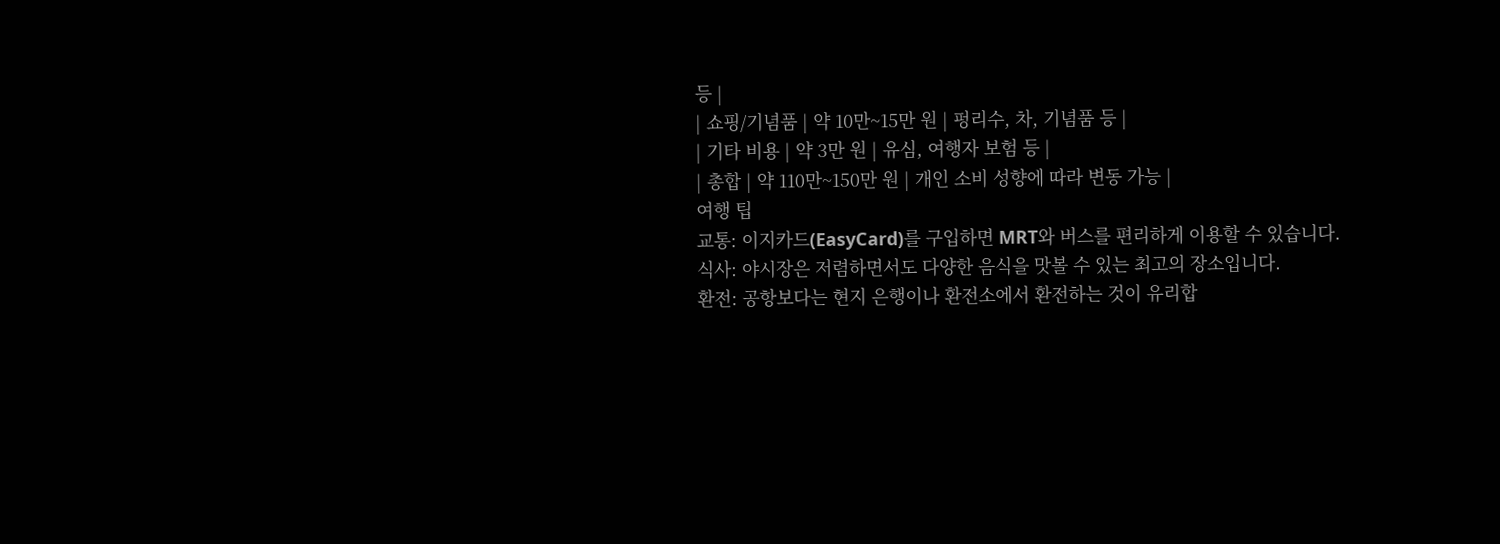등 |
| 쇼핑/기념품 | 약 10만~15만 원 | 펑리수, 차, 기념품 등 |
| 기타 비용 | 약 3만 원 | 유심, 여행자 보험 등 |
| 총합 | 약 110만~150만 원 | 개인 소비 성향에 따라 변동 가능 |
여행 팁
교통: 이지카드(EasyCard)를 구입하면 MRT와 버스를 편리하게 이용할 수 있습니다.
식사: 야시장은 저렴하면서도 다양한 음식을 맛볼 수 있는 최고의 장소입니다.
환전: 공항보다는 현지 은행이나 환전소에서 환전하는 것이 유리합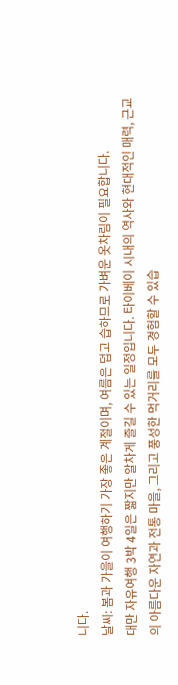니다.
날씨: 봄과 가을이 여행하기 가장 좋은 계절이며, 여름은 덥고 습하므로 가벼운 옷차림이 필요합니다.
대만 자유여행 3박 4일은 짧지만 알차게 즐길 수 있는 일정입니다. 타이베이 시내의 역사와 현대적인 매력, 근교의 아름다운 자연과 전통 마을, 그리고 풍성한 먹거리를 모두 경험할 수 있습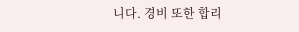니다. 경비 또한 합리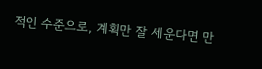적인 수준으로, 계획만 잘 세운다면 만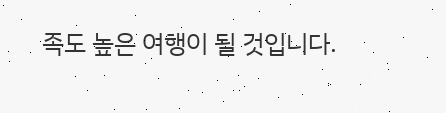족도 높은 여행이 될 것입니다.